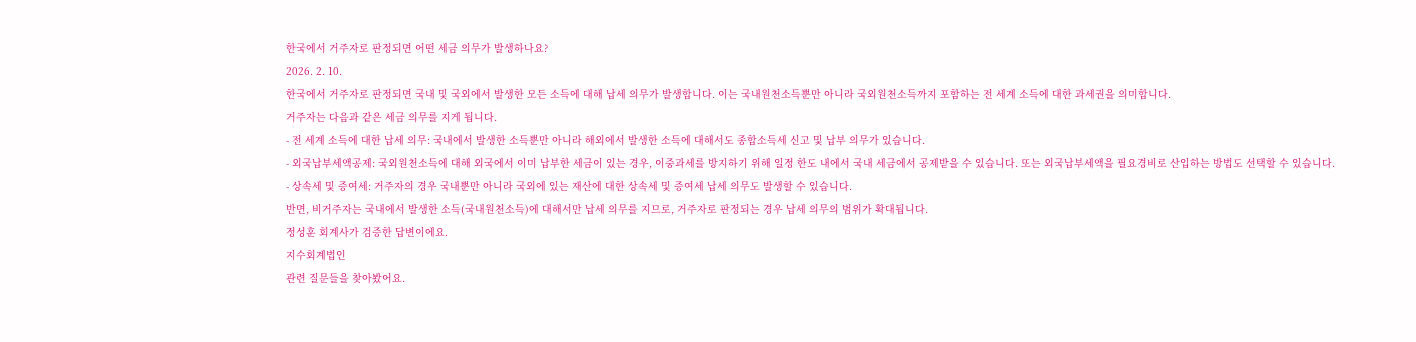한국에서 거주자로 판정되면 어떤 세금 의무가 발생하나요?
2026. 2. 10.
한국에서 거주자로 판정되면 국내 및 국외에서 발생한 모든 소득에 대해 납세 의무가 발생합니다. 이는 국내원천소득뿐만 아니라 국외원천소득까지 포함하는 전 세계 소득에 대한 과세권을 의미합니다.
거주자는 다음과 같은 세금 의무를 지게 됩니다.
- 전 세계 소득에 대한 납세 의무: 국내에서 발생한 소득뿐만 아니라 해외에서 발생한 소득에 대해서도 종합소득세 신고 및 납부 의무가 있습니다.
- 외국납부세액공제: 국외원천소득에 대해 외국에서 이미 납부한 세금이 있는 경우, 이중과세를 방지하기 위해 일정 한도 내에서 국내 세금에서 공제받을 수 있습니다. 또는 외국납부세액을 필요경비로 산입하는 방법도 선택할 수 있습니다.
- 상속세 및 증여세: 거주자의 경우 국내뿐만 아니라 국외에 있는 재산에 대한 상속세 및 증여세 납세 의무도 발생할 수 있습니다.
반면, 비거주자는 국내에서 발생한 소득(국내원천소득)에 대해서만 납세 의무를 지므로, 거주자로 판정되는 경우 납세 의무의 범위가 확대됩니다.
정성훈 회계사가 검증한 답변이에요.
지수회계법인
관련 질문들을 찾아봤어요.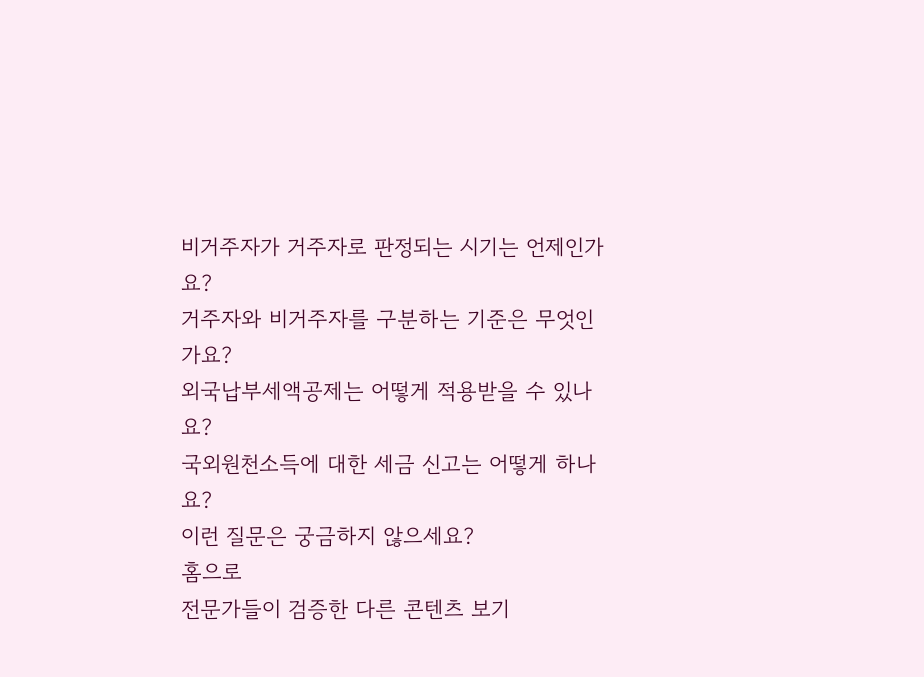비거주자가 거주자로 판정되는 시기는 언제인가요?
거주자와 비거주자를 구분하는 기준은 무엇인가요?
외국납부세액공제는 어떻게 적용받을 수 있나요?
국외원천소득에 대한 세금 신고는 어떻게 하나요?
이런 질문은 궁금하지 않으세요?
홈으로
전문가들이 검증한 다른 콘텐츠 보기